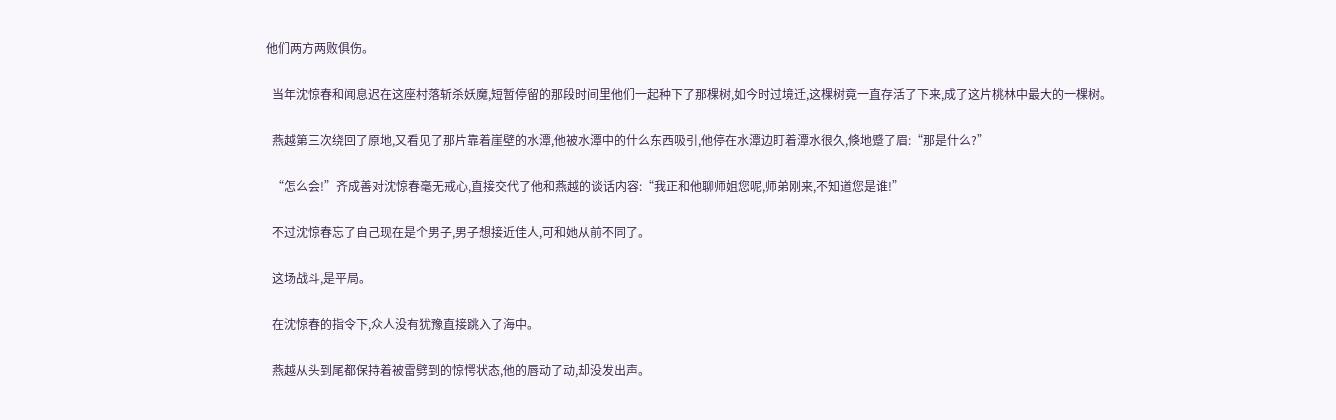他们两方两败俱伤。

  当年沈惊春和闻息迟在这座村落斩杀妖魔,短暂停留的那段时间里他们一起种下了那棵树,如今时过境迁,这棵树竟一直存活了下来,成了这片桃林中最大的一棵树。

  燕越第三次绕回了原地,又看见了那片靠着崖壁的水潭,他被水潭中的什么东西吸引,他停在水潭边盯着潭水很久,倏地蹙了眉:“那是什么?”

  “怎么会!”齐成善对沈惊春毫无戒心,直接交代了他和燕越的谈话内容:“我正和他聊师姐您呢,师弟刚来,不知道您是谁!”

  不过沈惊春忘了自己现在是个男子,男子想接近佳人,可和她从前不同了。

  这场战斗,是平局。

  在沈惊春的指令下,众人没有犹豫直接跳入了海中。

  燕越从头到尾都保持着被雷劈到的惊愕状态,他的唇动了动,却没发出声。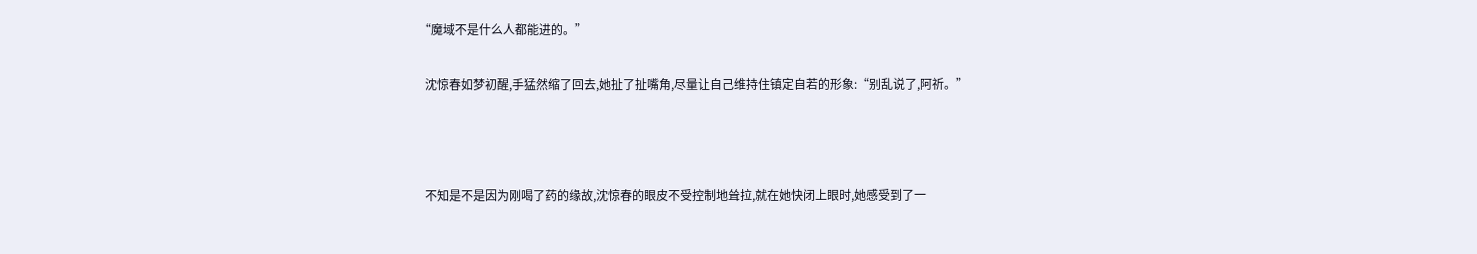“魔域不是什么人都能进的。”

  沈惊春如梦初醒,手猛然缩了回去,她扯了扯嘴角,尽量让自己维持住镇定自若的形象:“别乱说了,阿祈。”



  不知是不是因为刚喝了药的缘故,沈惊春的眼皮不受控制地耸拉,就在她快闭上眼时,她感受到了一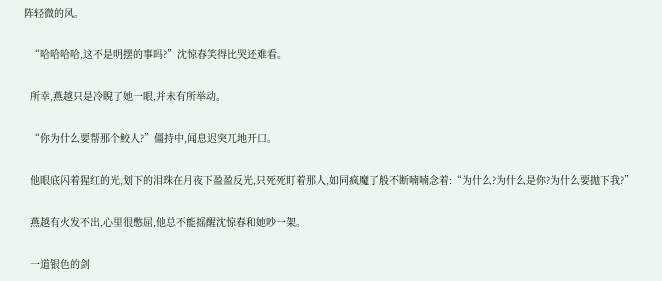阵轻微的风。

  “哈哈哈哈,这不是明摆的事吗?”沈惊春笑得比哭还难看。

  所幸,燕越只是冷睨了她一眼,并未有所举动。

  “你为什么要帮那个鲛人?”僵持中,闻息迟突兀地开口。

  他眼底闪着猩红的光,划下的泪珠在月夜下盈盈反光,只死死盯着那人,如同疯魔了般不断喃喃念着:“为什么?为什么是你?为什么要抛下我?”

  燕越有火发不出,心里很憋屈,他总不能摇醒沈惊春和她吵一架。

  一道银色的剑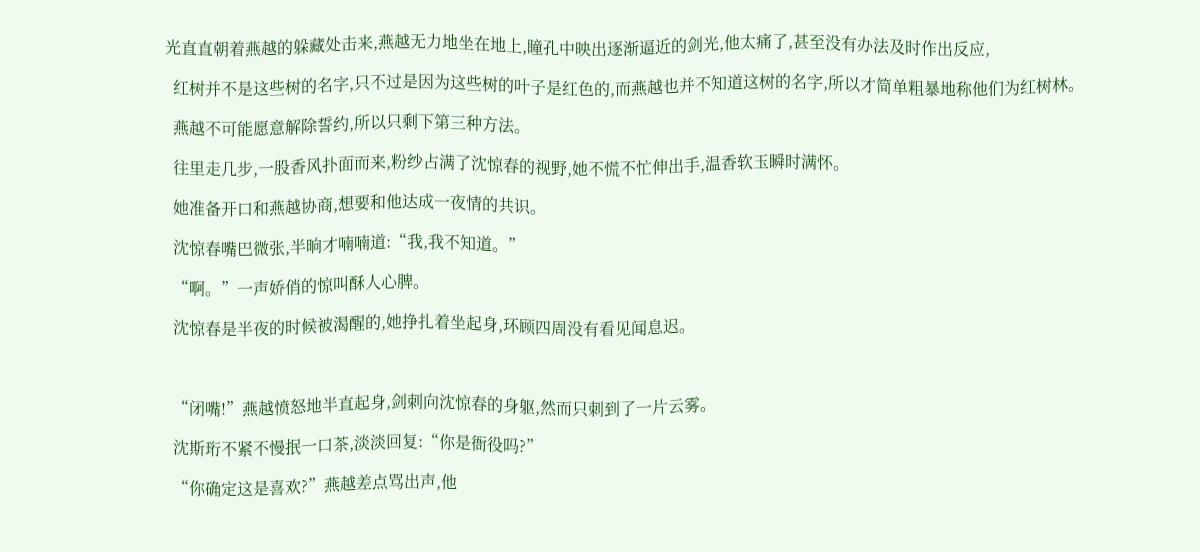光直直朝着燕越的躲藏处击来,燕越无力地坐在地上,瞳孔中映出逐渐逼近的剑光,他太痛了,甚至没有办法及时作出反应,

  红树并不是这些树的名字,只不过是因为这些树的叶子是红色的,而燕越也并不知道这树的名字,所以才简单粗暴地称他们为红树林。

  燕越不可能愿意解除誓约,所以只剩下第三种方法。

  往里走几步,一股香风扑面而来,粉纱占满了沈惊春的视野,她不慌不忙伸出手,温香软玉瞬时满怀。

  她准备开口和燕越协商,想要和他达成一夜情的共识。

  沈惊春嘴巴微张,半晌才喃喃道:“我,我不知道。”

  “啊。”一声娇俏的惊叫酥人心脾。

  沈惊春是半夜的时候被渴醒的,她挣扎着坐起身,环顾四周没有看见闻息迟。



  “闭嘴!”燕越愤怒地半直起身,剑刺向沈惊春的身躯,然而只刺到了一片云雾。

  沈斯珩不紧不慢抿一口茶,淡淡回复:“你是衙役吗?”

  “你确定这是喜欢?”燕越差点骂出声,他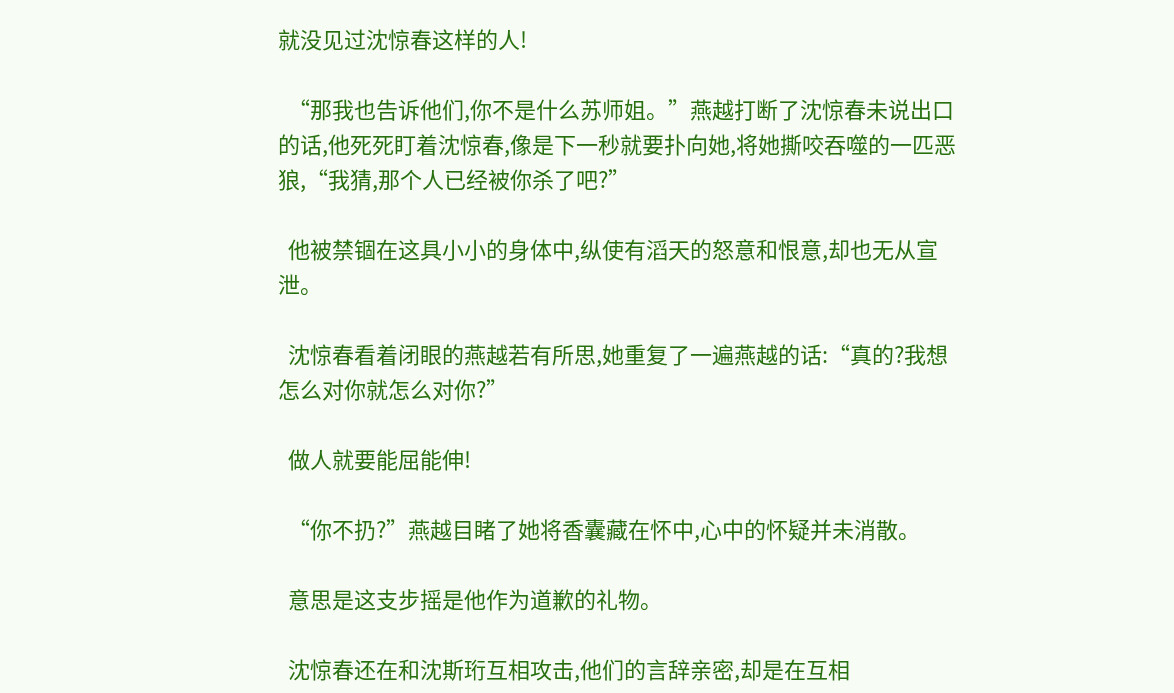就没见过沈惊春这样的人!

  “那我也告诉他们,你不是什么苏师姐。”燕越打断了沈惊春未说出口的话,他死死盯着沈惊春,像是下一秒就要扑向她,将她撕咬吞噬的一匹恶狼,“我猜,那个人已经被你杀了吧?”

  他被禁锢在这具小小的身体中,纵使有滔天的怒意和恨意,却也无从宣泄。

  沈惊春看着闭眼的燕越若有所思,她重复了一遍燕越的话:“真的?我想怎么对你就怎么对你?”

  做人就要能屈能伸!

  “你不扔?”燕越目睹了她将香囊藏在怀中,心中的怀疑并未消散。

  意思是这支步摇是他作为道歉的礼物。

  沈惊春还在和沈斯珩互相攻击,他们的言辞亲密,却是在互相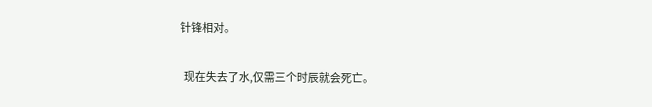针锋相对。

  现在失去了水,仅需三个时辰就会死亡。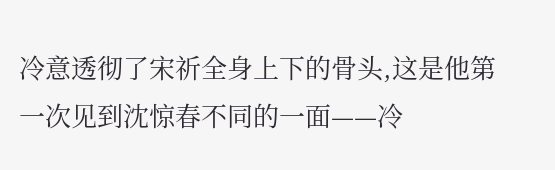冷意透彻了宋祈全身上下的骨头,这是他第一次见到沈惊春不同的一面——冷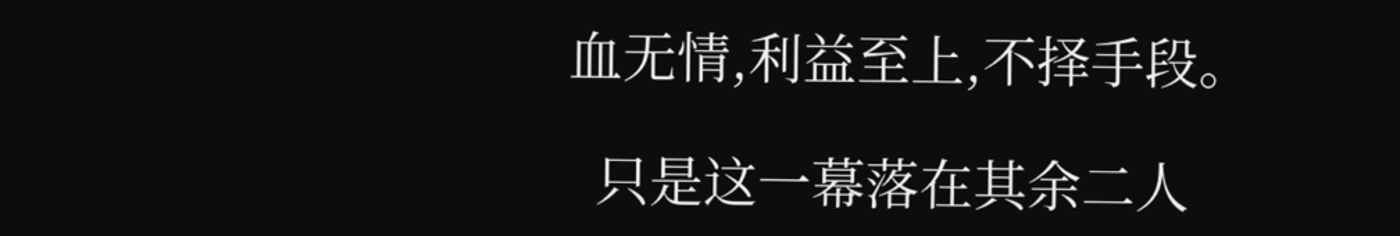血无情,利益至上,不择手段。

  只是这一幕落在其余二人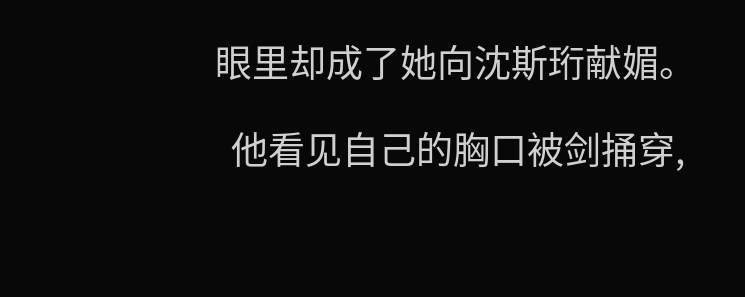眼里却成了她向沈斯珩献媚。

  他看见自己的胸口被剑捅穿,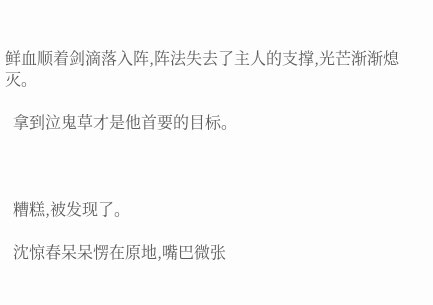鲜血顺着剑滴落入阵,阵法失去了主人的支撑,光芒渐渐熄灭。

  拿到泣鬼草才是他首要的目标。



  糟糕,被发现了。

  沈惊春呆呆愣在原地,嘴巴微张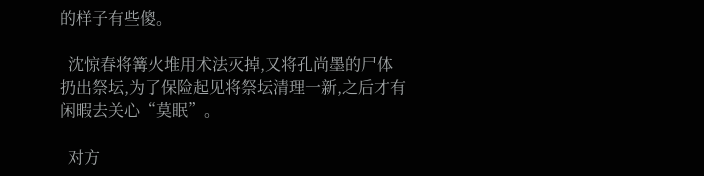的样子有些傻。

  沈惊春将篝火堆用术法灭掉,又将孔尚墨的尸体扔出祭坛,为了保险起见将祭坛清理一新,之后才有闲暇去关心“莫眠”。

  对方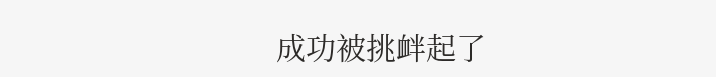成功被挑衅起了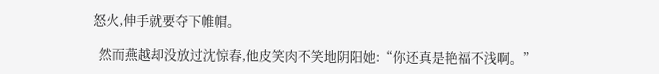怒火,伸手就要夺下帷帽。

  然而燕越却没放过沈惊春,他皮笑肉不笑地阴阳她:“你还真是艳福不浅啊。”